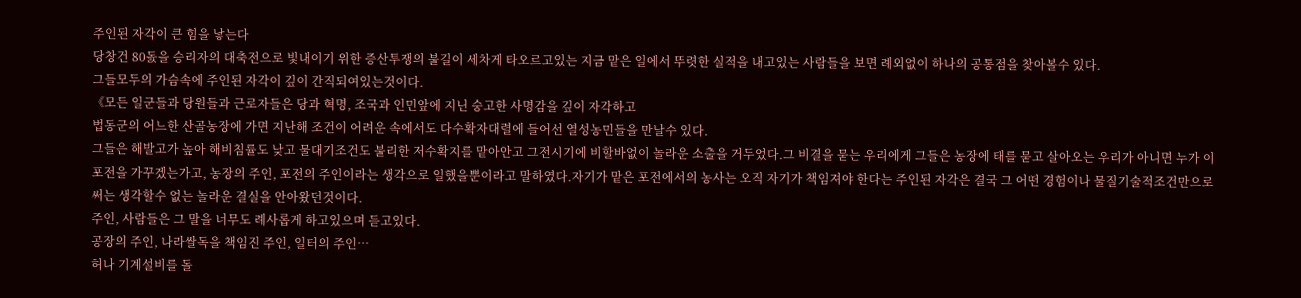주인된 자각이 큰 힘을 낳는다
당창건 80돐을 승리자의 대축전으로 빛내이기 위한 증산투쟁의 불길이 세차게 타오르고있는 지금 맡은 일에서 뚜렷한 실적을 내고있는 사람들을 보면 례외없이 하나의 공통점을 찾아볼수 있다.
그들모두의 가슴속에 주인된 자각이 깊이 간직되여있는것이다.
《모든 일군들과 당원들과 근로자들은 당과 혁명, 조국과 인민앞에 지닌 숭고한 사명감을 깊이 자각하고
법동군의 어느한 산골농장에 가면 지난해 조건이 어려운 속에서도 다수확자대렬에 들어선 열성농민들을 만날수 있다.
그들은 해발고가 높아 해비침률도 낮고 물대기조건도 불리한 저수확지를 맡아안고 그전시기에 비할바없이 놀라운 소출을 거두었다.그 비결을 묻는 우리에게 그들은 농장에 태를 묻고 살아오는 우리가 아니면 누가 이 포전을 가꾸겠는가고, 농장의 주인, 포전의 주인이라는 생각으로 일했을뿐이라고 말하였다.자기가 맡은 포전에서의 농사는 오직 자기가 책임져야 한다는 주인된 자각은 결국 그 어떤 경험이나 물질기술적조건만으로써는 생각할수 없는 놀라운 결실을 안아왔던것이다.
주인, 사람들은 그 말을 너무도 례사롭게 하고있으며 듣고있다.
공장의 주인, 나라쌀독을 책임진 주인, 일터의 주인…
허나 기계설비를 돌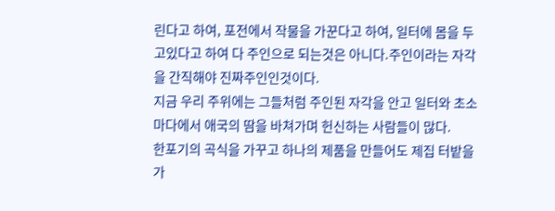린다고 하여, 포전에서 작물을 가꾼다고 하여, 일터에 몸을 두고있다고 하여 다 주인으로 되는것은 아니다.주인이라는 자각을 간직해야 진짜주인인것이다.
지금 우리 주위에는 그들처럼 주인된 자각을 안고 일터와 초소마다에서 애국의 땀을 바쳐가며 헌신하는 사람들이 많다.
한포기의 곡식을 가꾸고 하나의 제품을 만들어도 제집 터밭을 가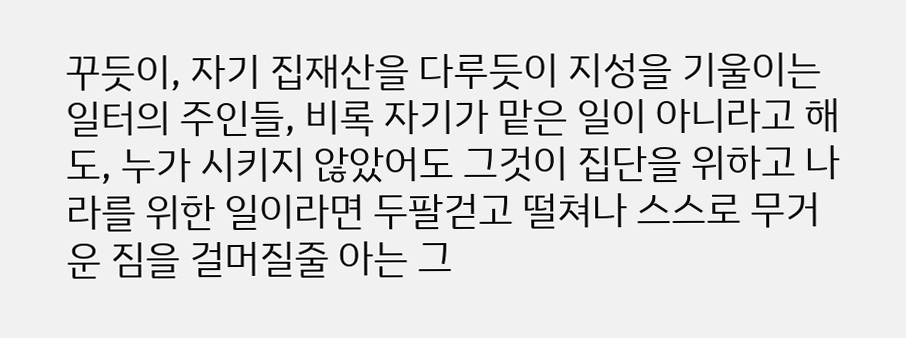꾸듯이, 자기 집재산을 다루듯이 지성을 기울이는 일터의 주인들, 비록 자기가 맡은 일이 아니라고 해도, 누가 시키지 않았어도 그것이 집단을 위하고 나라를 위한 일이라면 두팔걷고 떨쳐나 스스로 무거운 짐을 걸머질줄 아는 그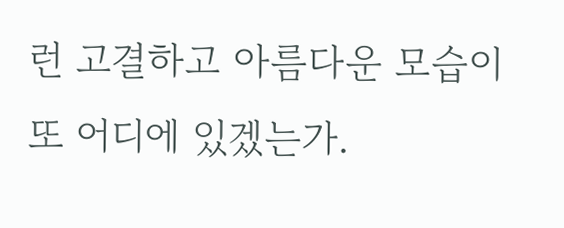런 고결하고 아름다운 모습이 또 어디에 있겠는가.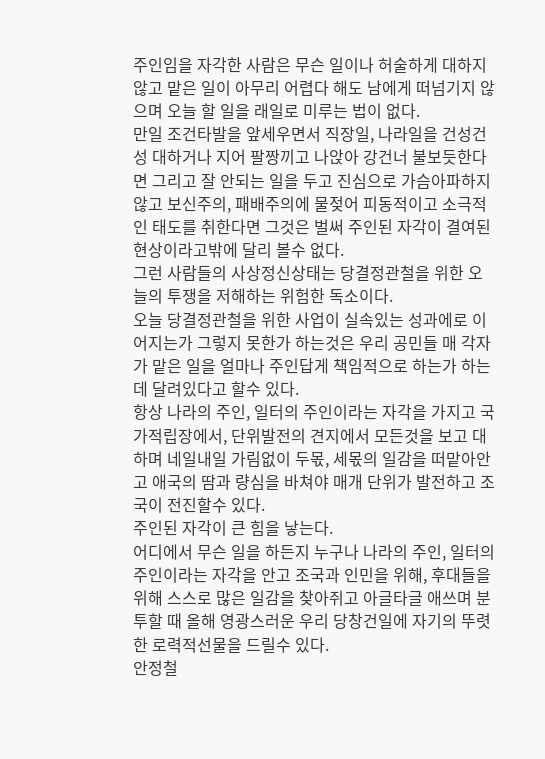주인임을 자각한 사람은 무슨 일이나 허술하게 대하지 않고 맡은 일이 아무리 어렵다 해도 남에게 떠넘기지 않으며 오늘 할 일을 래일로 미루는 법이 없다.
만일 조건타발을 앞세우면서 직장일, 나라일을 건성건성 대하거나 지어 팔짱끼고 나앉아 강건너 불보듯한다면 그리고 잘 안되는 일을 두고 진심으로 가슴아파하지 않고 보신주의, 패배주의에 물젖어 피동적이고 소극적인 태도를 취한다면 그것은 벌써 주인된 자각이 결여된 현상이라고밖에 달리 볼수 없다.
그런 사람들의 사상정신상태는 당결정관철을 위한 오늘의 투쟁을 저해하는 위험한 독소이다.
오늘 당결정관철을 위한 사업이 실속있는 성과에로 이어지는가 그렇지 못한가 하는것은 우리 공민들 매 각자가 맡은 일을 얼마나 주인답게 책임적으로 하는가 하는데 달려있다고 할수 있다.
항상 나라의 주인, 일터의 주인이라는 자각을 가지고 국가적립장에서, 단위발전의 견지에서 모든것을 보고 대하며 네일내일 가림없이 두몫, 세몫의 일감을 떠맡아안고 애국의 땀과 량심을 바쳐야 매개 단위가 발전하고 조국이 전진할수 있다.
주인된 자각이 큰 힘을 낳는다.
어디에서 무슨 일을 하든지 누구나 나라의 주인, 일터의 주인이라는 자각을 안고 조국과 인민을 위해, 후대들을 위해 스스로 많은 일감을 찾아쥐고 아글타글 애쓰며 분투할 때 올해 영광스러운 우리 당창건일에 자기의 뚜렷한 로력적선물을 드릴수 있다.
안정철